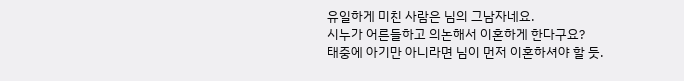유일하게 미친 사람은 님의 그남자네요.
시누가 어른들하고 의논해서 이혼하게 한다구요?
태중에 아기만 아니라면 님이 먼저 이혼하셔야 할 듯.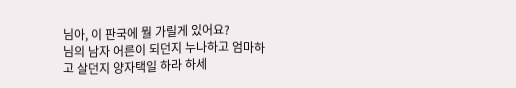님아, 이 판국에 뭘 가릴게 있어요?
님의 남자 어른이 되던지 누나하고 엄마하고 살던지 양자택일 하라 하세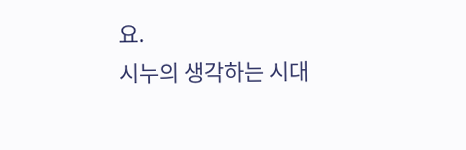요.
시누의 생각하는 시대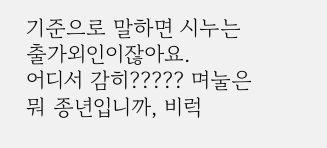기준으로 말하면 시누는 출가외인이잖아요.
어디서 감히????? 며눌은 뭐 종년입니까, 비럭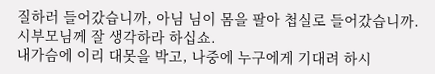질하러 들어갔습니까, 아님 님이 몸을 팔아 첩실로 들어갔습니까.
시부모님께 잘 생각하라 하십쇼.
내가슴에 이리 대못을 박고, 나중에 누구에게 기대려 하시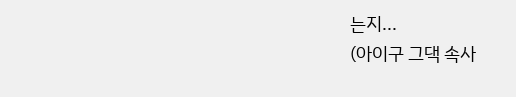는지...
(아이구 그댁 속사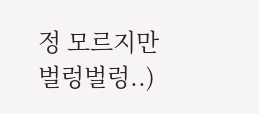정 모르지만 벌렁벌렁..)